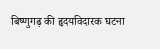बिष्णुगढ़ की हृदयविदारक घटना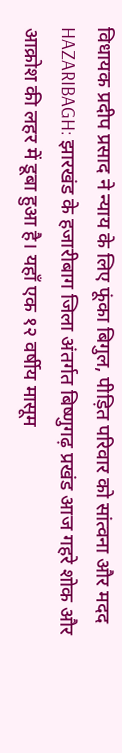विधायक प्रदीप प्रसाद ने न्याय के लिए फूंका बिगुल, पीड़ित परिवार को सांत्वना और मदद
HAZARIBAGH: झारखंड के हजारीबाग जिला अंतर्गत बिष्णुगढ़ प्रखंड आज गहरे शोक और आक्रोश की लहर में डूबा हुआ है। यहाँ एक १२ वर्षीय मासूम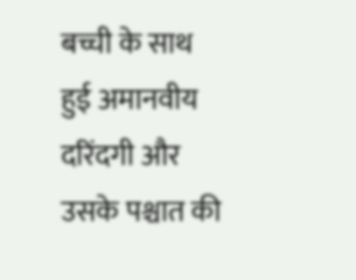बच्ची के साथ हुई अमानवीय दरिंदगी और उसके पश्चात की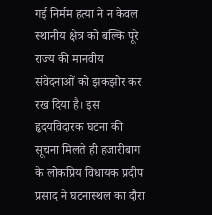गई निर्मम हत्या ने न केवल स्थानीय क्षेत्र को बल्कि पूरे राज्य की मानवीय संवेदनाओं को झकझोर कर रख दिया है। इस हृदयविदारक घटना की सूचना मिलते ही हजारीबाग के लोकप्रिय विधायक प्रदीप प्रसाद ने घटनास्थल का दौरा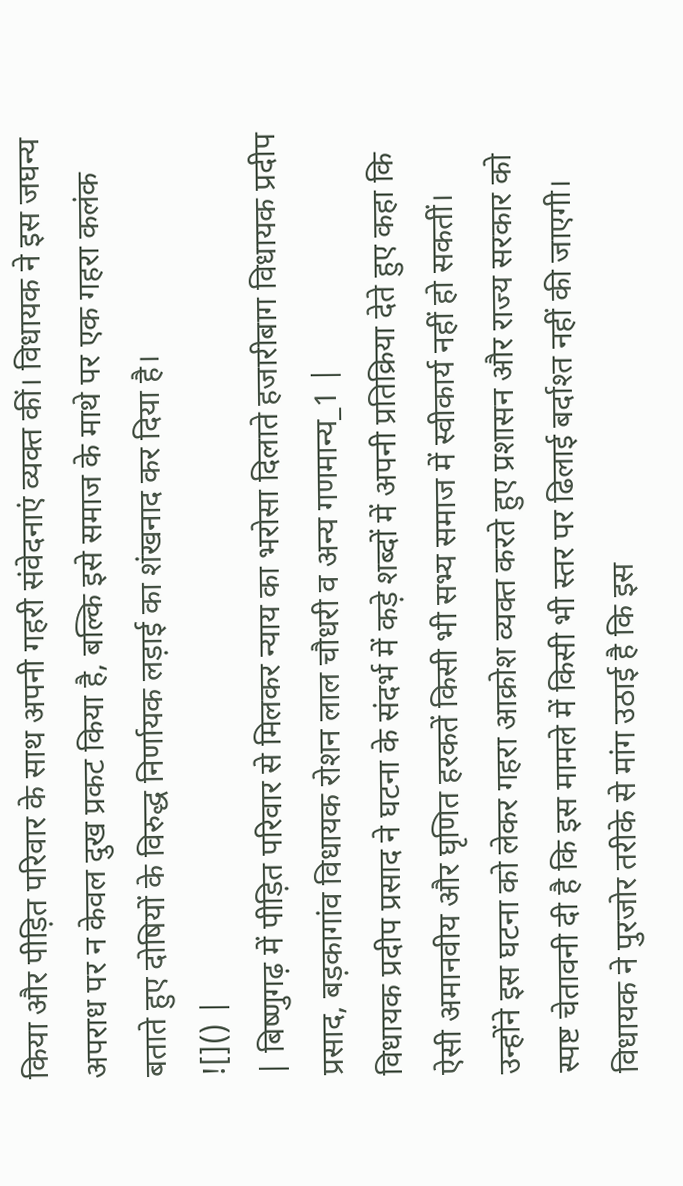किया और पीड़ित परिवार के साथ अपनी गहरी संवेदनाएं व्यक्त कीं। विधायक ने इस जघन्य अपराध पर न केवल दुख प्रकट किया है, बल्कि इसे समाज के माथे पर एक गहरा कलंक बताते हुए दोषियों के विरुद्ध निर्णायक लड़ाई का शंखनाद कर दिया है।
![]() |
| बिष्णुगढ़ में पीड़ित परिवार से मिलकर न्याय का भरोसा दिलाते हजारीबाग विधायक प्रदीप प्रसाद, बड़कागांव विधायक रोशन लाल चौधरी व अन्य गणमान्य_1 |
विधायक प्रदीप प्रसाद ने घटना के संदर्भ में कड़े शब्दों में अपनी प्रतिक्रिया देते हुए कहा कि ऐसी अमानवीय और घृणित हरकतें किसी भी सभ्य समाज में स्वीकार्य नहीं हो सकतीं। उन्होंने इस घटना को लेकर गहरा आक्रोश व्यक्त करते हुए प्रशासन और राज्य सरकार को स्पष्ट चेतावनी दी है कि इस मामले में किसी भी स्तर पर ढिलाई बर्दाश्त नहीं की जाएगी। विधायक ने पुरजोर तरीके से मांग उठाई है कि इस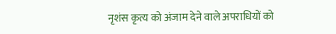नृशंस कृत्य को अंजाम देने वाले अपराधियों को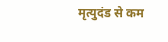मृत्युदंड से कम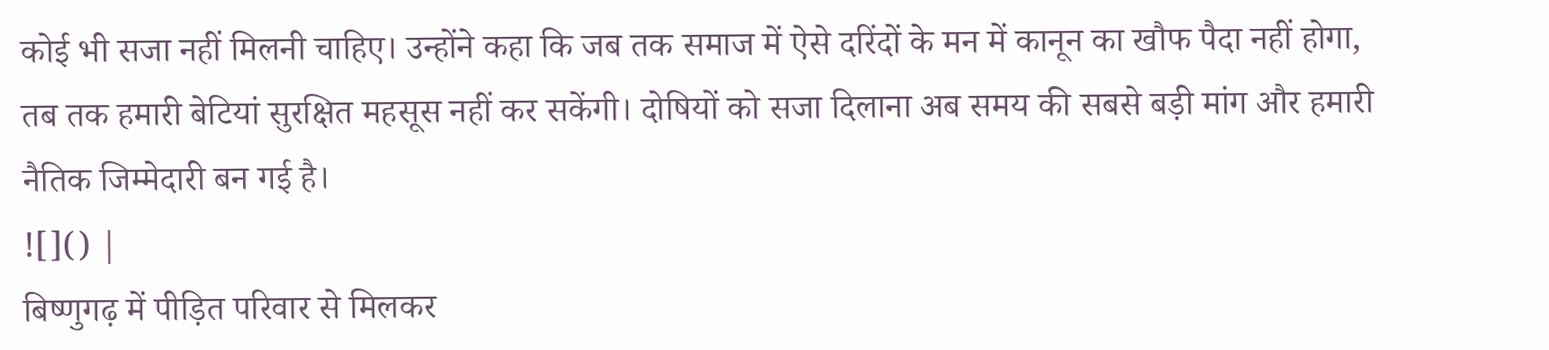कोई भी सजा नहीं मिलनी चाहिए। उन्होंने कहा कि जब तक समाज में ऐसे दरिंदों के मन में कानून का खौफ पैदा नहीं होगा, तब तक हमारी बेटियां सुरक्षित महसूस नहीं कर सकेंगी। दोषियों को सजा दिलाना अब समय की सबसे बड़ी मांग और हमारी नैतिक जिम्मेदारी बन गई है।
![]() |
बिष्णुगढ़ में पीड़ित परिवार से मिलकर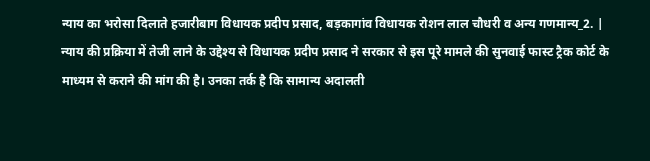न्याय का भरोसा दिलाते हजारीबाग विधायक प्रदीप प्रसाद, बड़कागांव विधायक रोशन लाल चौधरी व अन्य गणमान्य_2. |
न्याय की प्रक्रिया में तेजी लाने के उद्देश्य से विधायक प्रदीप प्रसाद ने सरकार से इस पूरे मामले की सुनवाई फास्ट ट्रैक कोर्ट के माध्यम से कराने की मांग की है। उनका तर्क है कि सामान्य अदालती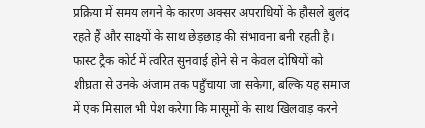प्रक्रिया में समय लगने के कारण अक्सर अपराधियों के हौसले बुलंद रहते हैं और साक्ष्यों के साथ छेड़छाड़ की संभावना बनी रहती है। फास्ट ट्रैक कोर्ट में त्वरित सुनवाई होने से न केवल दोषियों को शीघ्रता से उनके अंजाम तक पहुँचाया जा सकेगा, बल्कि यह समाज में एक मिसाल भी पेश करेगा कि मासूमों के साथ खिलवाड़ करने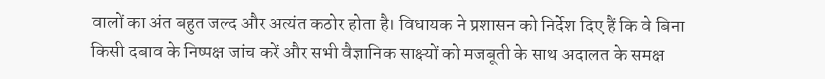वालों का अंत बहुत जल्द और अत्यंत कठोर होता है। विधायक ने प्रशासन को निर्देश दिए हैं कि वे बिना किसी दबाव के निष्पक्ष जांच करें और सभी वैज्ञानिक साक्ष्यों को मजबूती के साथ अदालत के समक्ष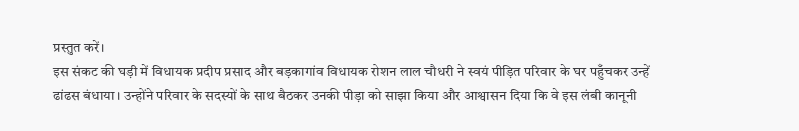प्रस्तुत करें।
इस संकट की घड़ी में विधायक प्रदीप प्रसाद और बड़कागांव विधायक रोशन लाल चौधरी ने स्वयं पीड़ित परिवार के घर पहुँचकर उन्हें ढांढस बंधाया। उन्होंने परिवार के सदस्यों के साथ बैठकर उनकी पीड़ा को साझा किया और आश्वासन दिया कि वे इस लंबी कानूनी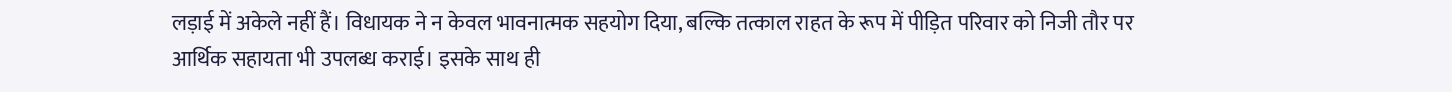लड़ाई में अकेले नहीं हैं। विधायक ने न केवल भावनात्मक सहयोग दिया, बल्कि तत्काल राहत के रूप में पीड़ित परिवार को निजी तौर पर आर्थिक सहायता भी उपलब्ध कराई। इसके साथ ही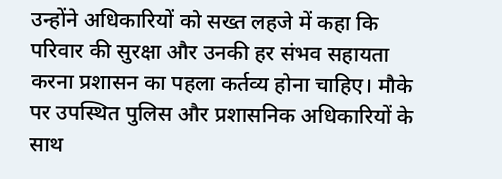उन्होंने अधिकारियों को सख्त लहजे में कहा कि परिवार की सुरक्षा और उनकी हर संभव सहायता करना प्रशासन का पहला कर्तव्य होना चाहिए। मौके पर उपस्थित पुलिस और प्रशासनिक अधिकारियों के साथ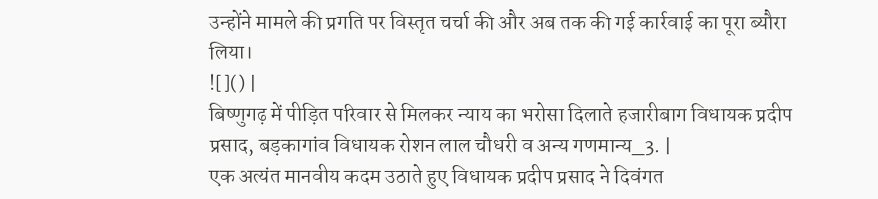उन्होंने मामले की प्रगति पर विस्तृत चर्चा की और अब तक की गई कार्रवाई का पूरा ब्यौरा लिया।
![]() |
बिष्णुगढ़ में पीड़ित परिवार से मिलकर न्याय का भरोसा दिलाते हजारीबाग विधायक प्रदीप प्रसाद, बड़कागांव विधायक रोशन लाल चौधरी व अन्य गणमान्य_3. |
एक अत्यंत मानवीय कदम उठाते हुए विधायक प्रदीप प्रसाद ने दिवंगत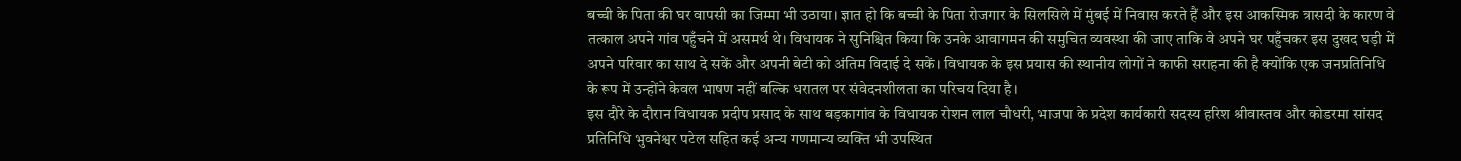बच्ची के पिता की घर वापसी का जिम्मा भी उठाया। ज्ञात हो कि बच्ची के पिता रोजगार के सिलसिले में मुंबई में निवास करते हैं और इस आकस्मिक त्रासदी के कारण वे तत्काल अपने गांव पहुँचने में असमर्थ थे। विधायक ने सुनिश्चित किया कि उनके आवागमन की समुचित व्यवस्था की जाए ताकि वे अपने घर पहुँचकर इस दुखद घड़ी में अपने परिवार का साथ दे सकें और अपनी बेटी को अंतिम विदाई दे सकें। विधायक के इस प्रयास की स्थानीय लोगों ने काफी सराहना की है क्योंकि एक जनप्रतिनिधि के रूप में उन्होंने केवल भाषण नहीं बल्कि धरातल पर संवेदनशीलता का परिचय दिया है।
इस दौरे के दौरान विधायक प्रदीप प्रसाद के साथ बड़कागांव के विधायक रोशन लाल चौधरी, भाजपा के प्रदेश कार्यकारी सदस्य हरिश श्रीवास्तव और कोडरमा सांसद प्रतिनिधि भुवनेश्वर पटेल सहित कई अन्य गणमान्य व्यक्ति भी उपस्थित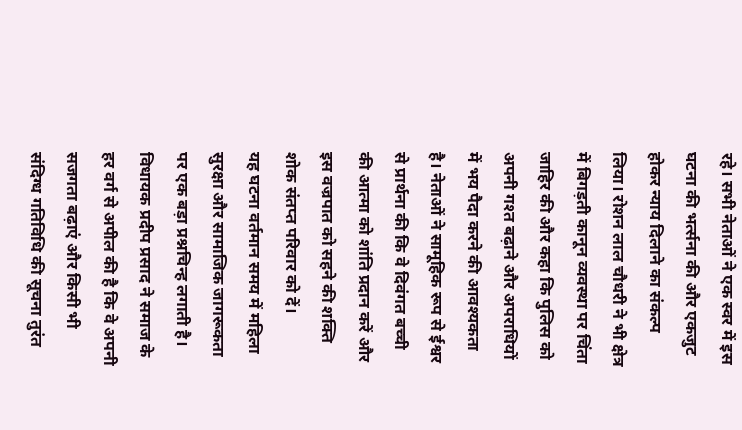रहे। सभी नेताओं ने एक स्वर में इस घटना की भर्त्सना की और एकजुट होकर न्याय दिलाने का संकल्प लिया। रोशन लाल चौधरी ने भी क्षेत्र में बिगड़ती कानून व्यवस्था पर चिंता जाहिर की और कहा कि पुलिस को अपनी गश्त बढ़ाने और अपराधियों में भय पैदा करने की आवश्यकता है। नेताओं ने सामूहिक रूप से ईश्वर से प्रार्थना की कि वे दिवंगत बच्ची की आत्मा को शांति प्रदान करें और इस वज्रपात को सहने की शक्ति शोक संतप्त परिवार को दें।
यह घटना वर्तमान समय में महिला सुरक्षा और सामाजिक जागरूकता पर एक बड़ा प्रश्नचिन्ह लगाती है। विधायक प्रदीप प्रसाद ने समाज के हर वर्ग से अपील की है कि वे अपनी सजगता बढ़ाएं और किसी भी संदिग्ध गतिविधि की सूचना तुरंत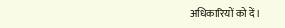अधिकारियों को दें।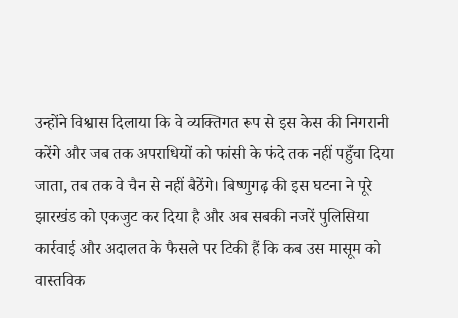उन्होंने विश्वास दिलाया कि वे व्यक्तिगत रूप से इस केस की निगरानी करेंगे और जब तक अपराधियों को फांसी के फंदे तक नहीं पहुँचा दिया जाता, तब तक वे चैन से नहीं बैठेंगे। बिष्णुगढ़ की इस घटना ने पूरे झारखंड को एकजुट कर दिया है और अब सबकी नजरें पुलिसिया कार्रवाई और अदालत के फैसले पर टिकी हैं कि कब उस मासूम को वास्तविक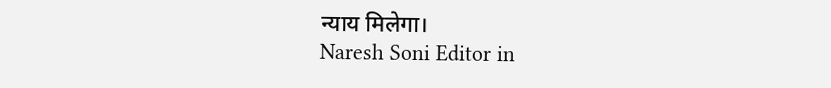न्याय मिलेगा।
Naresh Soni Editor in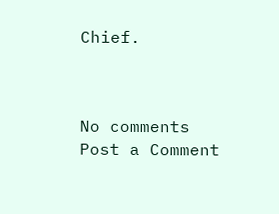Chief.



No comments
Post a Comment